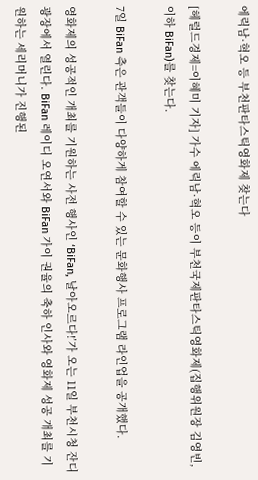에릭남·혁오 등 부천판타스틱영화제 찾는다

[헤럴드경제=이혜미 기자] 가수 에릭남·혁오 등이 부천국제판타스틱영화제(집행위원장 김영빈, 이하 BiFan)를 찾는다.

7일 BiFan 측은 관객들이 다양하게 참여할 수 있는 문화행사 프로그램 라인업을 공개했다.

영화제의 성공적인 개최를 기원하는 사전 행사인 ‘BiFan, 날아오르다!’가 오는 11일 부천시청 잔디광장에서 열린다. BiFan 레이디 오연서와 BiFan 가이 권율의 축하 인사와 영화제 성공 개최를 기원하는 세리머니가 진행된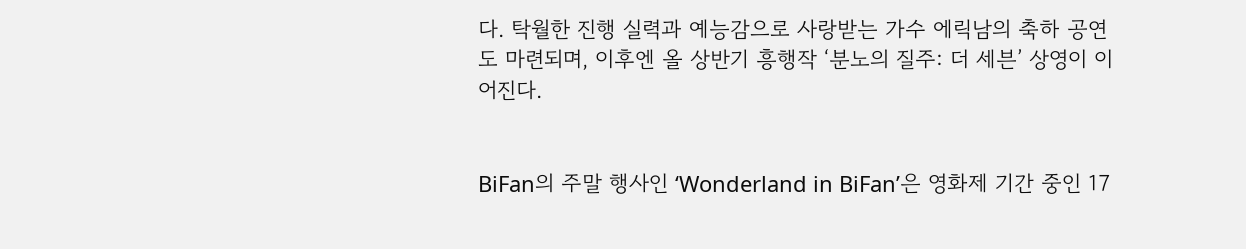다. 탁월한 진행 실력과 예능감으로 사랑받는 가수 에릭남의 축하 공연도 마련되며, 이후엔 올 상반기 흥행작 ‘분노의 질주: 더 세븐’ 상영이 이어진다.


BiFan의 주말 행사인 ‘Wonderland in BiFan’은 영화제 기간 중인 17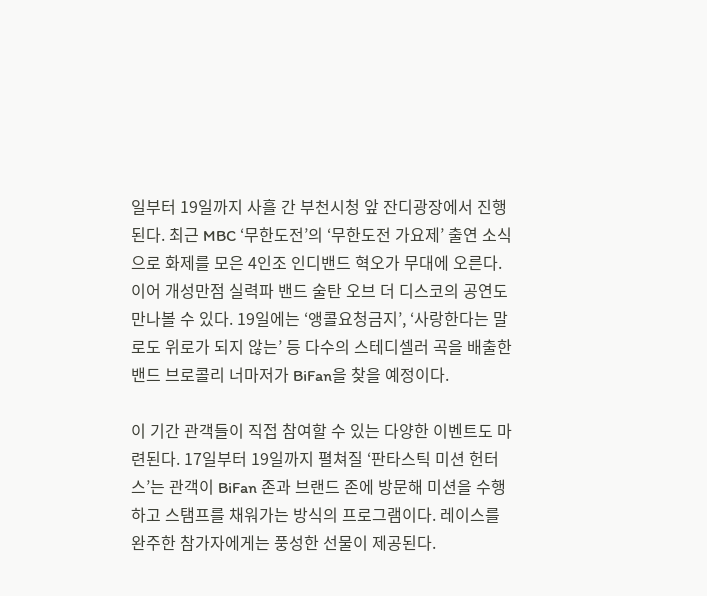일부터 19일까지 사흘 간 부천시청 앞 잔디광장에서 진행된다. 최근 MBC ‘무한도전’의 ‘무한도전 가요제’ 출연 소식으로 화제를 모은 4인조 인디밴드 혁오가 무대에 오른다. 이어 개성만점 실력파 밴드 술탄 오브 더 디스코의 공연도 만나볼 수 있다. 19일에는 ‘앵콜요청금지’, ‘사랑한다는 말로도 위로가 되지 않는’ 등 다수의 스테디셀러 곡을 배출한 밴드 브로콜리 너마저가 BiFan을 찾을 예정이다.

이 기간 관객들이 직접 참여할 수 있는 다양한 이벤트도 마련된다. 17일부터 19일까지 펼쳐질 ‘판타스틱 미션 헌터스’는 관객이 BiFan 존과 브랜드 존에 방문해 미션을 수행하고 스탬프를 채워가는 방식의 프로그램이다. 레이스를 완주한 참가자에게는 풍성한 선물이 제공된다.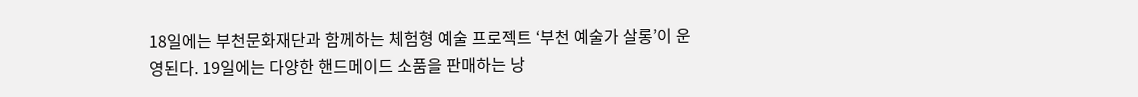18일에는 부천문화재단과 함께하는 체험형 예술 프로젝트 ‘부천 예술가 살롱’이 운영된다. 19일에는 다양한 핸드메이드 소품을 판매하는 낭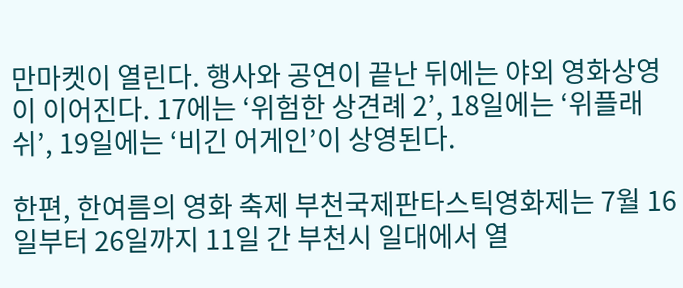만마켓이 열린다. 행사와 공연이 끝난 뒤에는 야외 영화상영이 이어진다. 17에는 ‘위험한 상견례 2’, 18일에는 ‘위플래쉬’, 19일에는 ‘비긴 어게인’이 상영된다.

한편, 한여름의 영화 축제 부천국제판타스틱영화제는 7월 16일부터 26일까지 11일 간 부천시 일대에서 열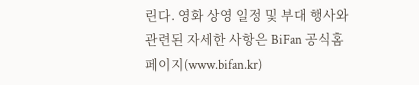린다. 영화 상영 일정 및 부대 행사와 관련된 자세한 사항은 BiFan 공식홈페이지(www.bifan.kr)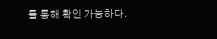를 통해 확인 가능하다.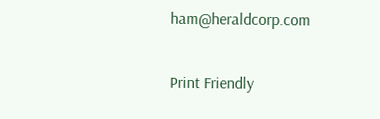ham@heraldcorp.com

Print Friendly